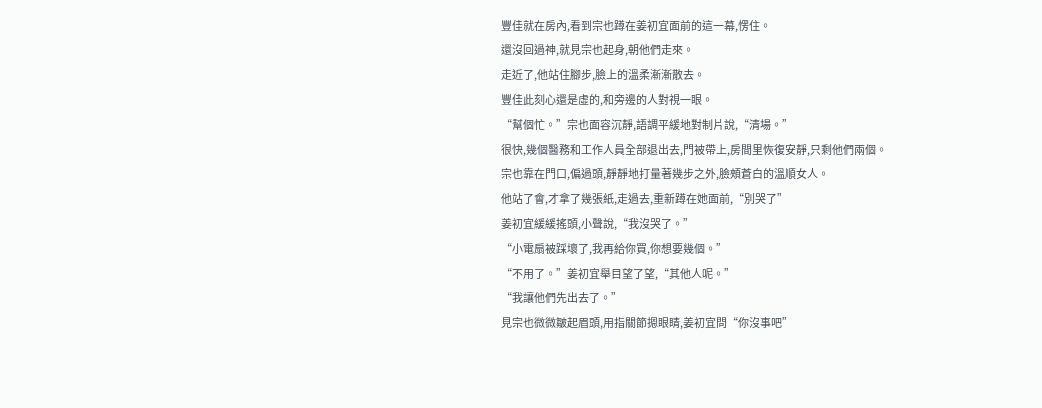豐佳就在房內,看到宗也蹲在姜初宜面前的這一幕,愣住。
還沒回過神,就見宗也起身,朝他們走來。
走近了,他站住腳步,臉上的溫柔漸漸散去。
豐佳此刻心還是虛的,和旁邊的人對視一眼。
“幫個忙。”宗也面容沉靜,語調平緩地對制片說,“清場。”
很快,幾個醫務和工作人員全部退出去,門被帶上,房間里恢復安靜,只剩他們兩個。
宗也靠在門口,偏過頭,靜靜地打量著幾步之外,臉頰蒼白的溫順女人。
他站了會,才拿了幾張紙,走過去,重新蹲在她面前,“別哭了”
姜初宜緩緩搖頭,小聲說,“我沒哭了。”
“小電扇被踩壞了,我再給你買,你想要幾個。”
“不用了。”姜初宜舉目望了望,“其他人呢。”
“我讓他們先出去了。”
見宗也微微皺起眉頭,用指關節摁眼睛,姜初宜問“你沒事吧”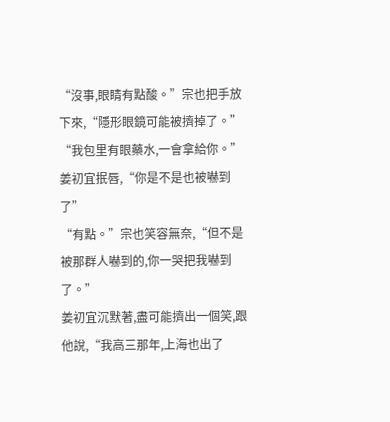“沒事,眼睛有點酸。”宗也把手放下來,“隱形眼鏡可能被擠掉了。”
“我包里有眼藥水,一會拿給你。”姜初宜抿唇,“你是不是也被嚇到了”
“有點。”宗也笑容無奈,“但不是被那群人嚇到的,你一哭把我嚇到了。”
姜初宜沉默著,盡可能擠出一個笑,跟他說,“我高三那年,上海也出了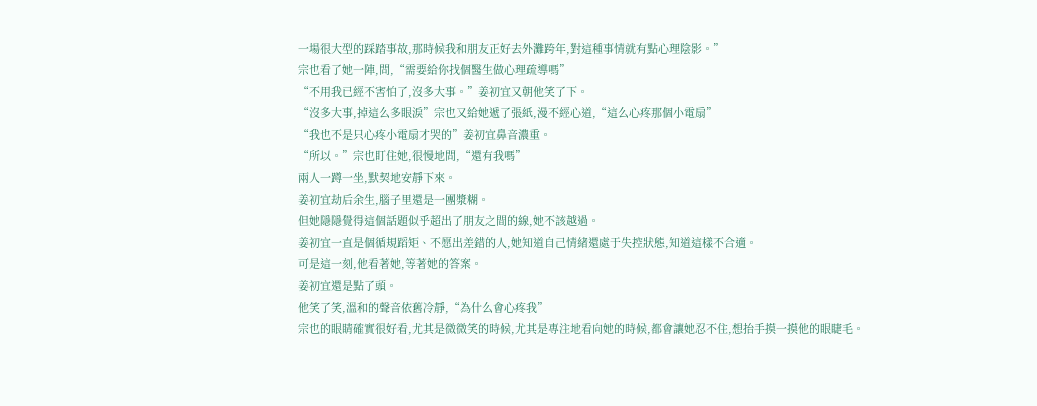一場很大型的踩踏事故,那時候我和朋友正好去外灘跨年,對這種事情就有點心理陰影。”
宗也看了她一陣,問,“需要給你找個醫生做心理疏導嗎”
“不用我已經不害怕了,沒多大事。”姜初宜又朝他笑了下。
“沒多大事,掉這么多眼淚”宗也又給她遞了張紙,漫不經心道,“這么心疼那個小電扇”
“我也不是只心疼小電扇才哭的”姜初宜鼻音濃重。
“所以。”宗也盯住她,很慢地問,“還有我嗎”
兩人一蹲一坐,默契地安靜下來。
姜初宜劫后余生,腦子里還是一團漿糊。
但她隱隱覺得這個話題似乎超出了朋友之間的線,她不該越過。
姜初宜一直是個循規蹈矩、不愿出差錯的人,她知道自己情緒還處于失控狀態,知道這樣不合適。
可是這一刻,他看著她,等著她的答案。
姜初宜還是點了頭。
他笑了笑,溫和的聲音依舊冷靜,“為什么會心疼我”
宗也的眼睛確實很好看,尤其是微微笑的時候,尤其是專注地看向她的時候,都會讓她忍不住,想抬手摸一摸他的眼睫毛。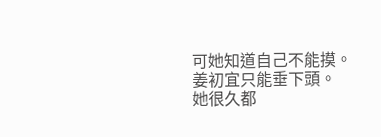可她知道自己不能摸。
姜初宜只能垂下頭。
她很久都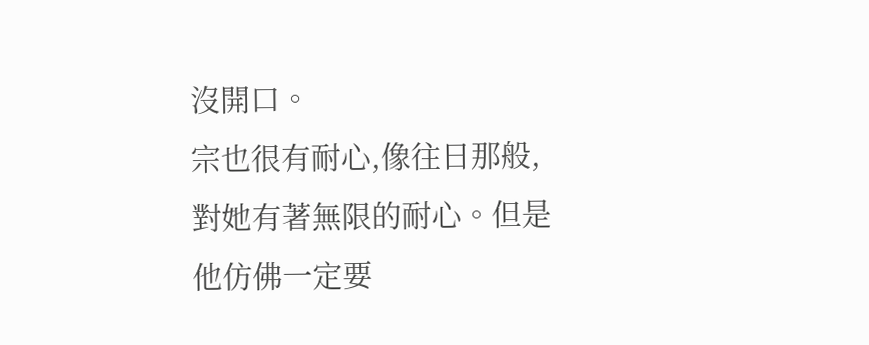沒開口。
宗也很有耐心,像往日那般,對她有著無限的耐心。但是他仿佛一定要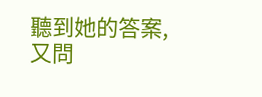聽到她的答案,又問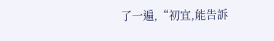了一遍,“初宜,能告訴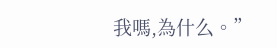我嗎,為什么。”